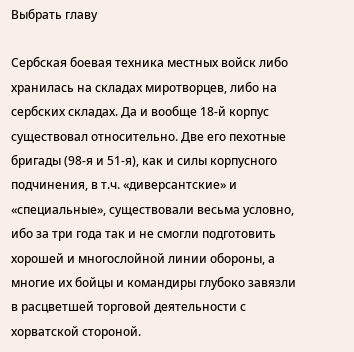Выбрать главу

Сербская боевая техника местных войск либо хранилась на складах миротворцев, либо на сербских складах. Да и вообще 18-й корпус существовал относительно. Две его пехотные бригады (98-я и 51-я), как и силы корпусного подчинения, в т.ч. «диверсантские» и «специальные», существовали весьма условно, ибо за три года так и не смогли подготовить хорошей и многослойной линии обороны, а многие их бойцы и командиры глубоко завязли в расцветшей торговой деятельности с хорватской стороной.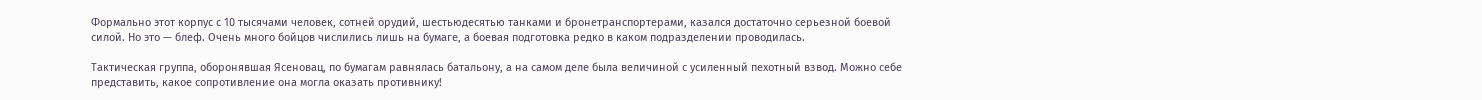Формально этот корпус с 10 тысячами человек, сотней орудий, шестьюдесятью танками и бронетранспортерами, казался достаточно серьезной боевой силой. Но это — блеф. Очень много бойцов числились лишь на бумаге, а боевая подготовка редко в каком подразделении проводилась.

Тактическая группа, оборонявшая Ясеновац, по бумагам равнялась батальону, а на самом деле была величиной с усиленный пехотный взвод. Можно себе представить, какое сопротивление она могла оказать противнику!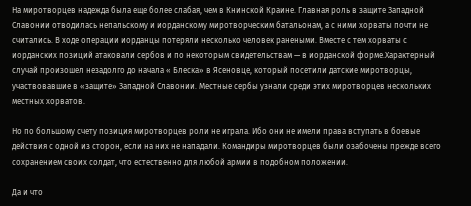На миротворцев надежда была еще более слабая, чем в Книнской Краине. Главная роль в защите Западной Славонии отводилась непальскому и иорданскому миротворческим батальонам, а с ними хорваты почти не считались. В ходе операции иорданцы потеряли несколько человек ранеными. Вместе с тем хорваты с иорданских позиций атаковали сербов и по некоторым свидетельствам — в иорданской форме.Характерный случай произошел незадолго до начала « Блеска» в Ясеновце, который посетили датские миротворцы, участвовавшие в «защите» Западной Славонии. Местные сербы узнали среди этих миротворцев нескольких местных хорватов.

Но по большому счету позиция миротворцев роли не играла. Ибо они не имели права вступать в боевые действия с одной из сторон, если на них не нападали. Командиры миротворцев были озабочены прежде всего сохранением своих солдат, что естественно для любой армии в подобном положении.

Да и что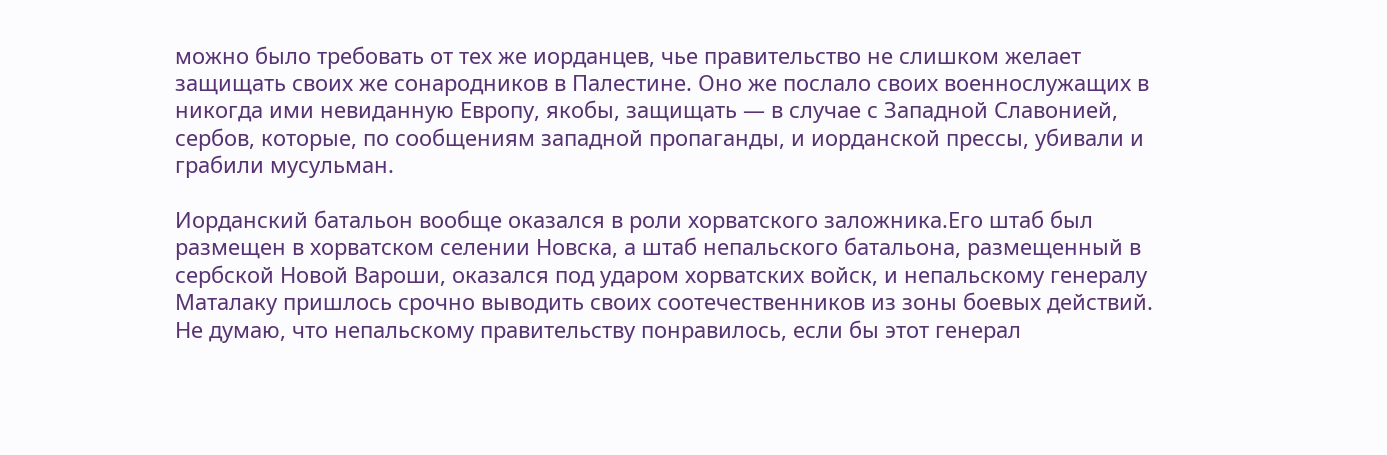можно было требовать от тех же иорданцев, чье правительство не слишком желает защищать своих же сонародников в Палестине. Оно же послало своих военнослужащих в никогда ими невиданную Европу, якобы, защищать — в случае с Западной Славонией, сербов, которые, по сообщениям западной пропаганды, и иорданской прессы, убивали и грабили мусульман.

Иорданский батальон вообще оказался в роли хорватского заложника.Его штаб был размещен в хорватском селении Новска, а штаб непальского батальона, размещенный в сербской Новой Вароши, оказался под ударом хорватских войск, и непальскому генералу Маталаку пришлось срочно выводить своих соотечественников из зоны боевых действий. Не думаю, что непальскому правительству понравилось, если бы этот генерал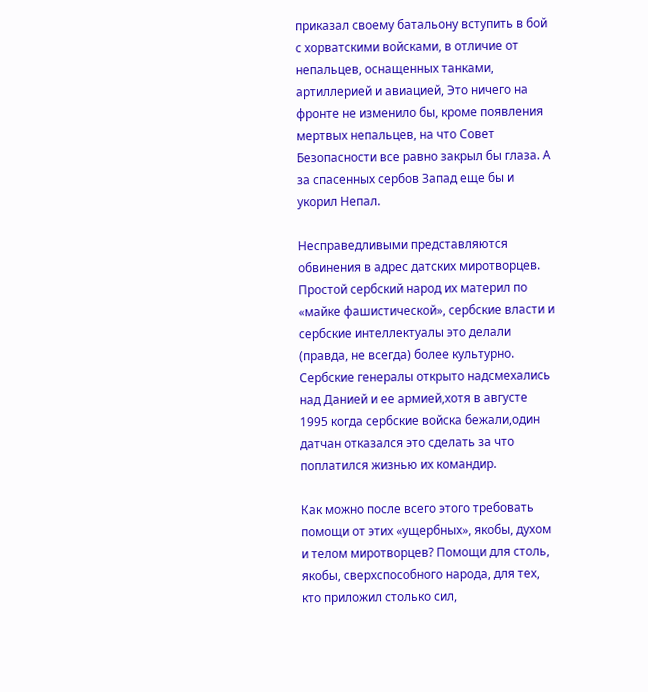приказал своему батальону вступить в бой с хорватскими войсками, в отличие от непальцев, оснащенных танками, артиллерией и авиацией, Это ничего на фронте не изменило бы, кроме появления мертвых непальцев, на что Совет Безопасности все равно закрыл бы глаза. А за спасенных сербов Запад еще бы и укорил Непал.

Несправедливыми представляются обвинения в адрес датских миротворцев. Простой сербский народ их материл по «майке фашистической», сербские власти и сербские интеллектуалы это делали (правда, не всегда) более культурно. Сербские генералы открыто надсмехались над Данией и ее армией,хотя в августе 1995 когда сербские войска бежали,один датчан отказался это сделать за что поплатился жизнью их командир.

Как можно после всего этого требовать помощи от этих «ущербных», якобы, духом и телом миротворцев? Помощи для столь, якобы, сверхспособного народа, для тех, кто приложил столько сил,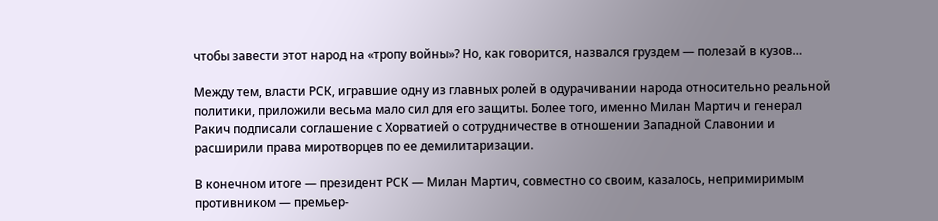чтобы завести этот народ на «тропу войны»? Но, как говорится, назвался груздем — полезай в кузов…

Между тем, власти РСК, игравшие одну из главных ролей в одурачивании народа относительно реальной политики, приложили весьма мало сил для его защиты. Более того, именно Милан Мартич и генерал Ракич подписали соглашение с Хорватией о сотрудничестве в отношении Западной Славонии и расширили права миротворцев по ее демилитаризации.

В конечном итоге — президент РСК — Милан Мартич, совместно со своим, казалось, непримиримым противником — премьер-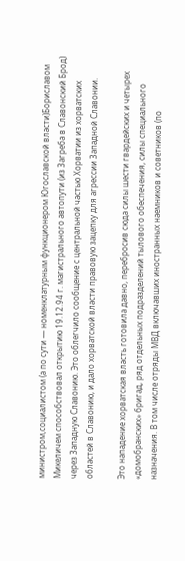министром,социалистом (а по сути — номенклатурным функционером Югославской власти)Бориславом Микеличем способствовал открытию 19.12.94 г. магистрального автопути (из Загреба в Славонский Брод) через Западную Славонию. Это облегчило сообщение с центральной частью Хорватии из хорватских областей в Славонию, и дало хорватской власти правовую зацепку для агрессии Западной Славонии.

Это нападение хорватская власть готовила давно, перебросив сюда силы шести гвардейских и четырех «домобранских» бригад, ряд отдельных подразделений тылового обеспечения, силы специального назначения. В том числе отряды МВД включавших иностранных наемников и советников (по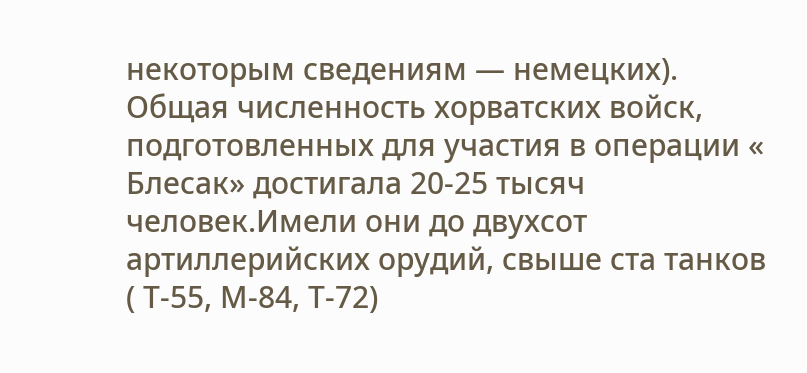некоторым сведениям — немецких). Общая численность хорватских войск, подготовленных для участия в операции « Блесак» достигала 20-25 тысяч человек.Имели они до двухсот артиллерийских орудий, свыше ста танков ( Т-55, М-84, Т-72)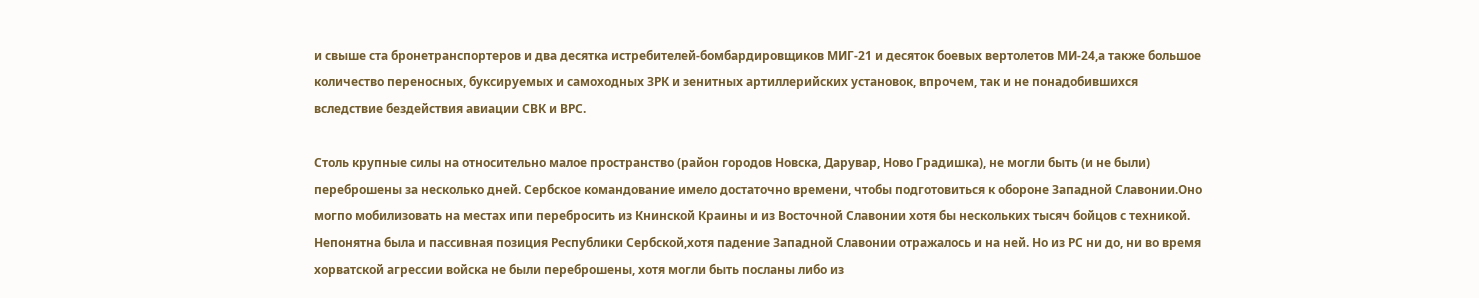и свыше ста бронетранспортеров и два десятка истребителей-бомбардировщиков МИГ-21 и десяток боевых вертолетов МИ-24,а также большое количество переносных, буксируемых и самоходных ЗРК и зенитных артиллерийских установок, впрочем, так и не понадобившихся вследствие бездействия авиации СВК и ВРС.

Столь крупные силы на относительно малое пространство (район городов Новска, Дарувар, Ново Градишка), не могли быть (и не были) переброшены за несколько дней. Сербское командование имело достаточно времени, чтобы подготовиться к обороне Западной Славонии.Оно могпо мобилизовать на местах ипи перебросить из Книнской Краины и из Восточной Славонии хотя бы нескольких тысяч бойцов с техникой. Непонятна была и пассивная позиция Республики Сербской,хотя падение Западной Славонии отражалось и на ней. Но из РС ни до, ни во время хорватской агрессии войска не были переброшены, хотя могли быть посланы либо из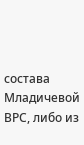состава Младичевой ВРС, либо из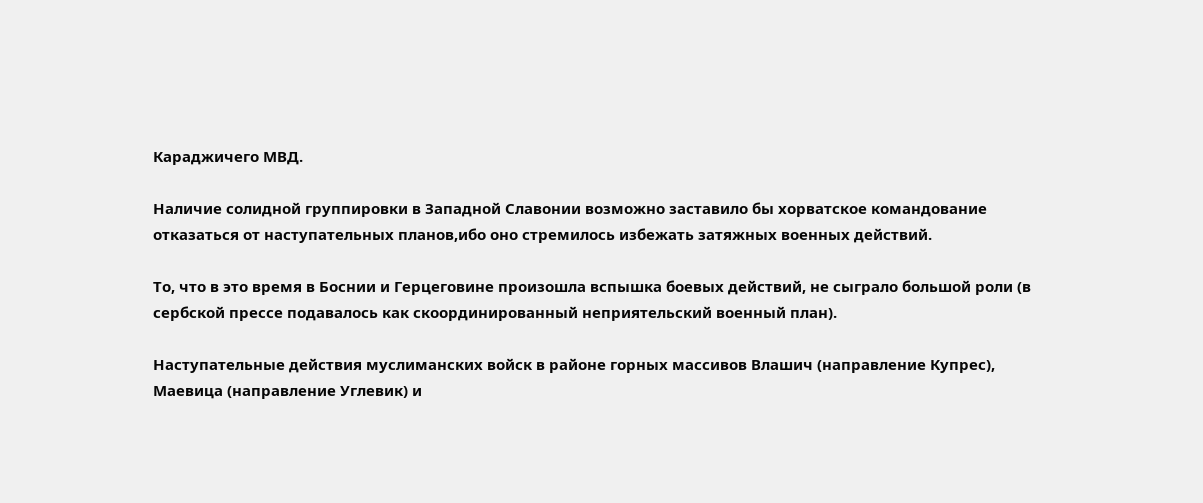Караджичего МВД.

Наличие солидной группировки в Западной Славонии возможно заставило бы хорватское командование отказаться от наступательных планов,ибо оно стремилось избежать затяжных военных действий.

То, что в это время в Боснии и Герцеговине произошла вспышка боевых действий, не сыграло большой роли (в сербской прессе подавалось как скоординированный неприятельский военный план).

Наступательные действия муслиманских войск в районе горных массивов Влашич (направление Купрес), Маевица (направление Углевик) и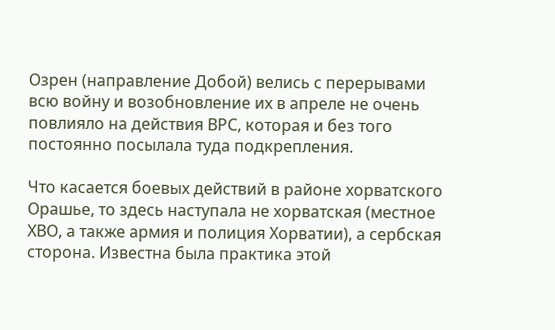Озрен (направление Добой) велись с перерывами всю войну и возобновление их в апреле не очень повлияло на действия ВРС, которая и без того постоянно посылала туда подкрепления.

Что касается боевых действий в районе хорватского Орашье, то здесь наступала не хорватская (местное ХВО, а также армия и полиция Хорватии), а сербская сторона. Известна была практика этой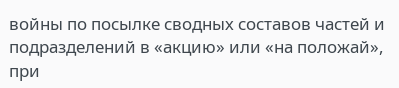войны по посылке сводных составов частей и подразделений в «акцию» или «на положай», при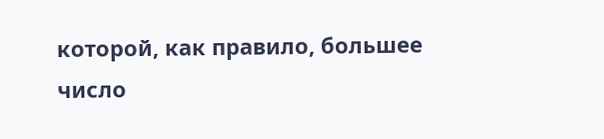которой, как правило, большее число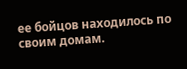ее бойцов находилось по своим домам.